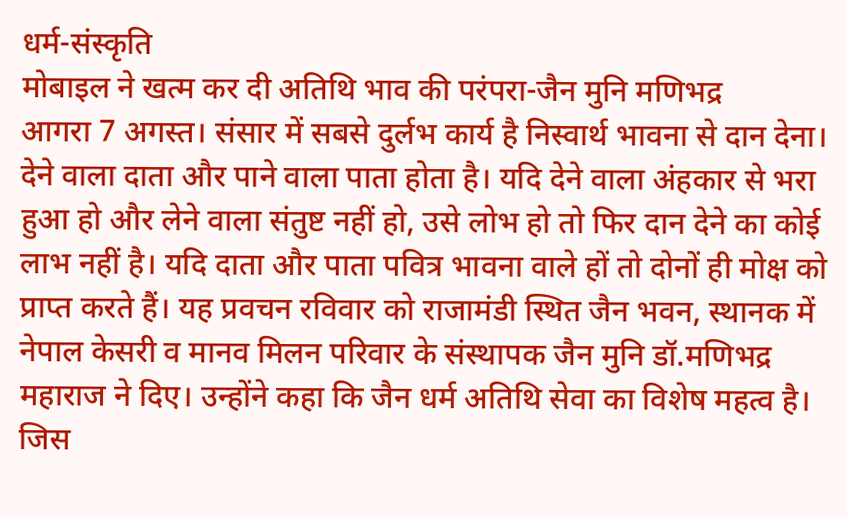धर्म-संस्कृति
मोबाइल ने खत्म कर दी अतिथि भाव की परंपरा-जैन मुनि मणिभद्र
आगरा 7 अगस्त। संसार में सबसे दुर्लभ कार्य है निस्वार्थ भावना से दान देना। देने वाला दाता और पाने वाला पाता होता है। यदि देने वाला अंहकार से भरा हुआ हो और लेने वाला संतुष्ट नहीं हो, उसे लोभ हो तो फिर दान देने का कोई लाभ नहीं है। यदि दाता और पाता पवित्र भावना वाले हों तो दोनों ही मोक्ष को प्राप्त करते हैं। यह प्रवचन रविवार को राजामंडी स्थित जैन भवन, स्थानक में नेपाल केसरी व मानव मिलन परिवार के संस्थापक जैन मुनि डॉ.मणिभद्र महाराज ने दिए। उन्होंने कहा कि जैन धर्म अतिथि सेवा का विशेष महत्व है। जिस